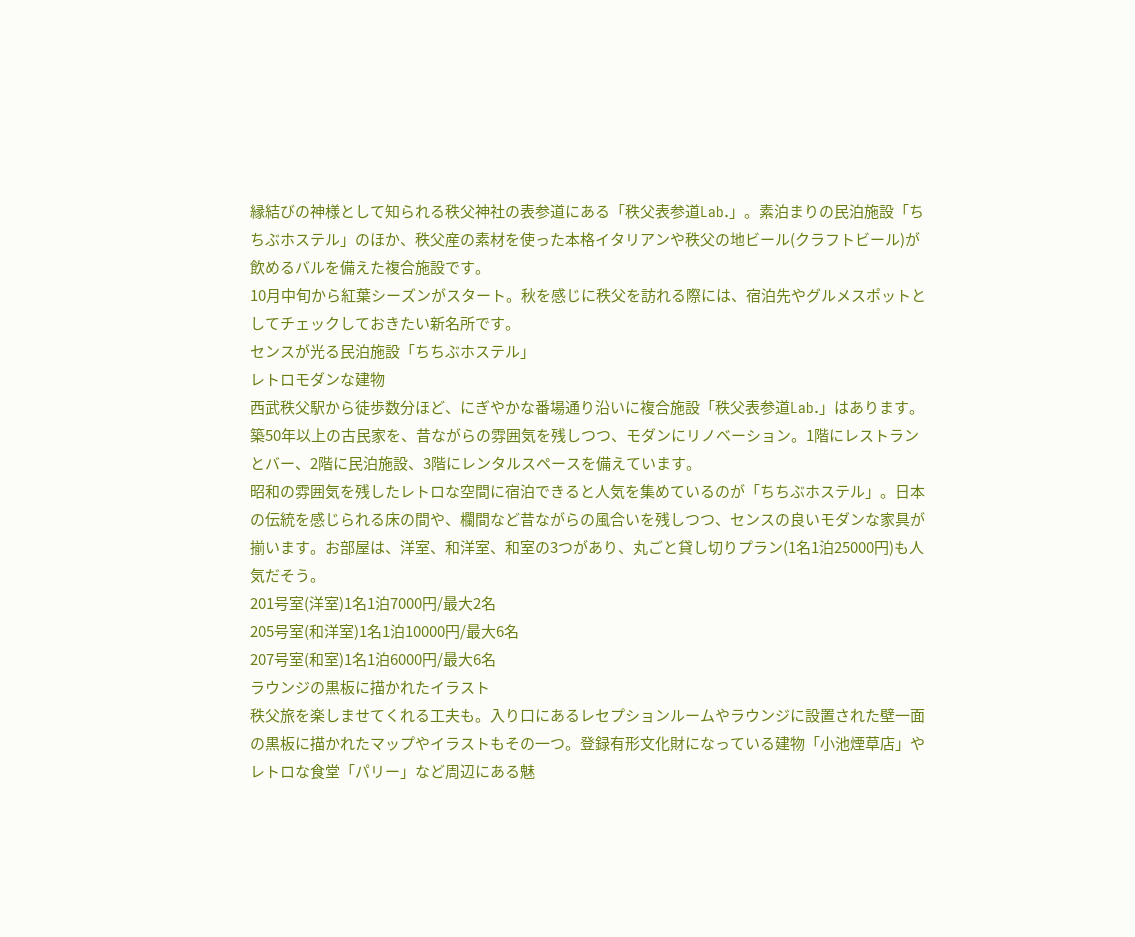縁結びの神様として知られる秩父神社の表参道にある「秩父表参道Lab.」。素泊まりの民泊施設「ちちぶホステル」のほか、秩父産の素材を使った本格イタリアンや秩父の地ビール(クラフトビール)が飲めるバルを備えた複合施設です。
10月中旬から紅葉シーズンがスタート。秋を感じに秩父を訪れる際には、宿泊先やグルメスポットとしてチェックしておきたい新名所です。
センスが光る民泊施設「ちちぶホステル」
レトロモダンな建物
西武秩父駅から徒歩数分ほど、にぎやかな番場通り沿いに複合施設「秩父表参道Lab.」はあります。築50年以上の古民家を、昔ながらの雰囲気を残しつつ、モダンにリノベーション。1階にレストランとバー、2階に民泊施設、3階にレンタルスペースを備えています。
昭和の雰囲気を残したレトロな空間に宿泊できると人気を集めているのが「ちちぶホステル」。日本の伝統を感じられる床の間や、欄間など昔ながらの風合いを残しつつ、センスの良いモダンな家具が揃います。お部屋は、洋室、和洋室、和室の3つがあり、丸ごと貸し切りプラン(1名1泊25000円)も人気だそう。
201号室(洋室)1名1泊7000円/最大2名
205号室(和洋室)1名1泊10000円/最大6名
207号室(和室)1名1泊6000円/最大6名
ラウンジの黒板に描かれたイラスト
秩父旅を楽しませてくれる工夫も。入り口にあるレセプションルームやラウンジに設置された壁一面の黒板に描かれたマップやイラストもその一つ。登録有形文化財になっている建物「小池煙草店」やレトロな食堂「パリー」など周辺にある魅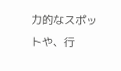力的なスポットや、行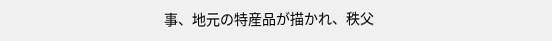事、地元の特産品が描かれ、秩父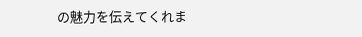の魅力を伝えてくれま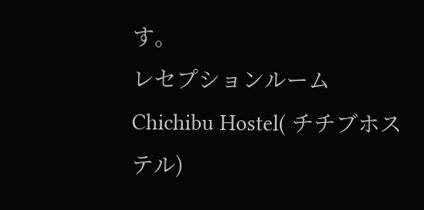す。
レセプションルーム
Chichibu Hostel( チチブホステル)